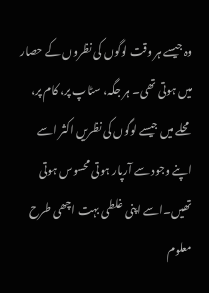وہ جیسے ہر وقت لوگوں کی نظروں کے حصار میں ہوتی تھی۔ ہر جگہ، سٹاپ پر، کام پر، محلے میں جیسے لوگوں کی نظریں اکثر اسے اپنے وجود سے آرپار ہوتی محسوس ہوتی تھیں۔اسے اپنی غلطی بہت اچھی طرح معلوم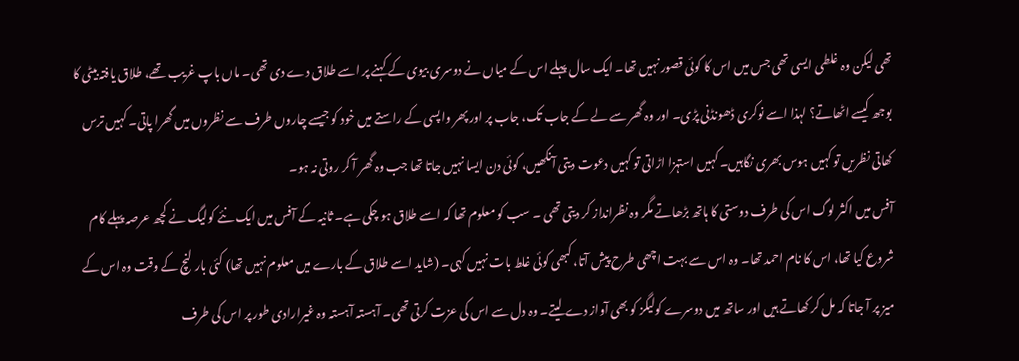تھی لیکن وہ غلطی ایسی تھی جس میں اس کا کوئی قصور نہیں تھا۔ ایک سال پہلے اس کے میاں نے دوسری بیوی کے کہنے پر اسے طلاق دے دی تھی۔ ماں باپ غریب تھے، طلاق یافتہ بیٹی کا بوجھ کیسے اٹھاتے؟ لہذا اسے نوکری ڈھونڈنی پڑی۔ اور وہ گھر سے لے کے جاب تک، جاب پر اور پھر واپسی کے راستے میں خود کو جیسے چاروں طرف سے نظروں میں گھرا پاتی۔ کہیں ترس کھاتی نظریں تو کہیں ہوس بھری نگاہیں۔ کہیں استہزا اڑاتی تو کہیں دعوت دیتی آنکھیں، کوئی دن ایسا نہیں جاتا تھا جب وہ گھر آ کر روتی نہ ہو۔
آفس میں اکثر لوگ اس کی طرف دوستی کا ہاتھ بڑھاتے مگر وہ نظرانداز کر دیتی تھی ۔ سب کو معلوم تھا کہ اسے طلاق ہو چکی ہے۔ ثانیہ کے آفس میں ایک نئے کولیگ نے کچھ عرصہ پہلے کام شروع کیا تھا، اس کا نام احمد تھا۔ وہ اس سے بہت اچھی طرح پیش آتا، کبھی کوئی غلط بات نہیں کہی۔ (شاید اسے طلاق کے بارے میں معلوم نہیں تھا) کئی بار لنچ کے وقت وہ اس کے میز پر آ جاتا کہ مل کر کھاتے ہیں اور ساتھ ميں دوسرے کولیگز کو بھی آواز دے لیتے۔ وہ دل سے اس کی عزت کرتی تھی۔ آہستہ آہستہ وہ غیرارادی طور پر اس کی طرف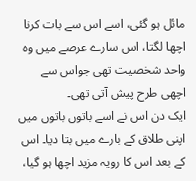مائل ہو گئی، اسے اس سے بات کرنا اچھا لگتا، اس سارے عرصے میں وہ واحد شخصیت تھی جواس سے اچھی طرح پیش آتی تھی۔
ایک دن اس نے اسے باتوں باتوں میں اپنی طلاق کے بارے میں بتا دیا۔ اس کے بعد اس کا رویہ مزید اچھا ہو گیا،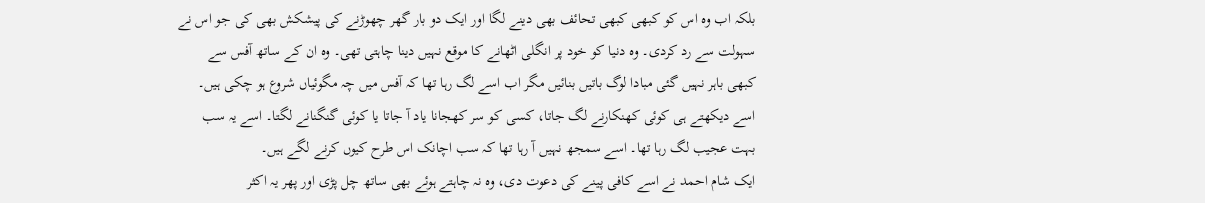بلکہ اب وہ اس کو کبھی کبھی تحائف بھی دینے لگا اور ایک دو بار گھر چھوڑنے کی پیشکش بھی کی جو اس نے سہولت سے رد کردی۔ وہ دنیا کو خود پر انگلی اٹھانے کا موقع نہیں دینا چاہتی تھی۔ وہ ان کے ساتھ آفس سے کبھی باہر نہیں گئی مبادا لوگ باتیں بنائیں مگر اب اسے لگ رہا تھا کہ آفس میں چہ مگوئیاں شروع ہو چکی ہیں۔ اسے دیکھتے ہی کوئی کھنکارنے لگ جاتا، کسی کو سر کھجانا یاد آ جاتا یا کوئی گنگنانے لگتا۔ اسے یہ سب بہت عجیب لگ رہا تھا۔ اسے سمجھ نہیں آ رہا تھا کہ سب اچانک اس طرح کیوں کرنے لگے ہیں۔
ایک شام احمد نے اسے کافی پینے کی دعوت دی، وہ نہ چاہتے ہوئے بھی ساتھ چل پڑی اور پھر یہ اکثر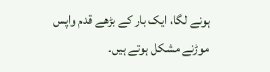ہونے لگا، ایک بار کے بڑھے قدم واپس موڑنے مشکل ہوتے ہیں۔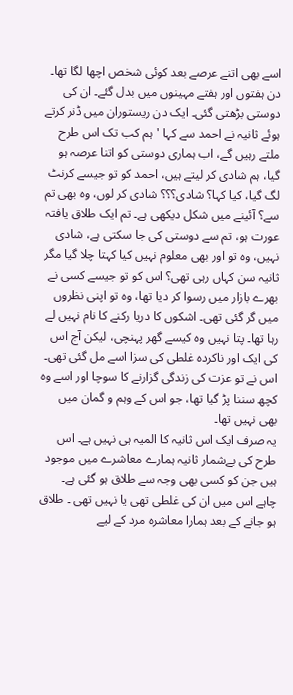اسے بھی اتنے عرصے بعد کوئی شخص اچھا لگا تھا۔ دن ہفتوں اور ہفتے مہینوں میں بدل گئے۔ ان کی دوستی بڑھتی گئی۔ ایک دن ریستوران میں ڈنر کرتے ہوئے ثانیہ نے احمد سے کہا 'ہم کب تک اس طرح ملتے رہیں گے، اب ہماری دوستی کو اتنا عرصہ ہو گیا، ہم شادی کر لیتے ہیں، احمد کو تو جیسے کرنٹ لگ گیا، کیا کہا؟ شادی؟؟؟ شادی کر لوں، وہ بھی تم سے؟ آئینے میں شکل دیکھی ہے۔ تم ایک طلاق یافتہ عورت ہو، تم سے دوستی کی جا سکتی ہے، شادی نہیں، وہ تو اور بھی معلوم نہیں کیا کہتا چلا گیا مگر ثانیہ سن کہاں رہی تھی؟ اس کو تو جیسے کسی نے بھرے بازار میں رسوا کر دیا تھا، وہ تو اپنی نظروں میں گر گئی تھی۔ اشکوں کا دریا رکنے کا نام نہیں لے رہا تھا۔ پتا نہیں وہ کیسے گھر پہنچی، لیکن آج اس کی ایک اور ناکردہ غلطی کی سزا اسے مل گئی تھی۔ اس نے تو عزت کی زندگی گزارنے کا سوچا اور اسے وہ کچھ سننا پڑ گیا تھا، جو اس کے وہم و گمان میں بھی نہیں تھا۔
يہ صرف ایک اس ثانیہ کا المیہ ہی نہیں ہے۔ اس طرح کی بےشمار ثانیہ ہمارے معاشرے میں موجود ہیں جن کو کسی بھی وجہ سے طلاق ہو گئی ہے۔ چاہے اس میں ان کی غلطی تھی یا نہیں تھی ۔ طلاق ہو جانے کے بعد ہمارا معاشرہ مرد کے لیے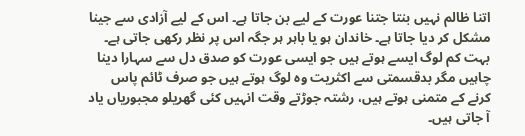اتنا ظالم نہیں بنتا جتنا عورت کے لیے بن جاتا ہے۔ اس کے لیے آزادی سے جینا مشکل کر دیا جاتا ہے۔ خاندان ہو یا باہر ہر جگہ اس پر نظر رکھی جاتی ہے۔ بہت کم لوگ ایسے ہوتے ہیں جو ایسی عورت کو صدق دل سے سہارا دینا چاہیں مگر بدقسمتی سے اکثریت وہ لوگ ہوتے ہیں جو صرف ٹائم پاس کرنے کے متمنی ہوتے ہیں، رشتہ جوڑتے وقت انہیں کئی گھریلو مجبوریاں یاد آ جاتی ہیں۔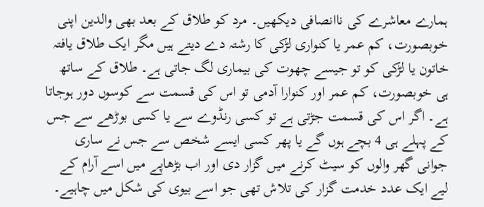ہمارے معاشرے کی ناانصافی دیکھیں۔ مرد کو طلاق کے بعد بھی والدین اپنی خوبصورت، کم عمر یا کنواری لڑکی کا رشتہ دے دیتے ہیں مگر ایک طلاق یافتہ خاتون یا لڑکی کو تو جیسے چھوت کی بیماری لگ جاتی ہے۔ طلاق کے ساتھ ہی خوبصورت، کم عمر اور کنوارا آدمی تو اس کی قسمت سے کوسوں دور ہوجاتا ہے۔ اگر اس کی قسمت جڑتی ہے تو کسی رنڈوے سے یا کسی بوڑھے سے جس کے پہلے ہی 4 بچے ہوں گے یا پھر کسی ایسے شخص سے جس نے ساری جوانی گھر والوں کو سیٹ کرنے میں گزار دی اور اب بڑھاپے میں اسے آرام کے لیے ایک عدد خدمت گزار کی تلاش تھی جو اسے بیوی کی شکل میں چاہیے۔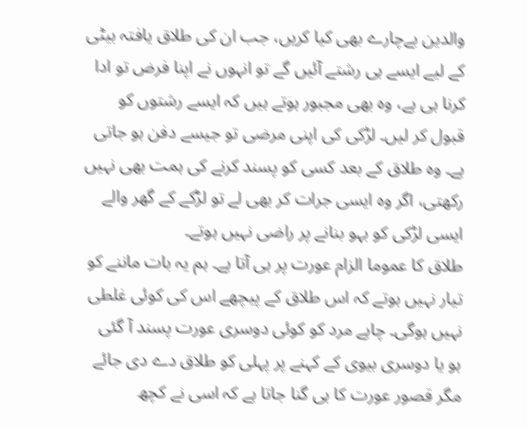والدین بےچارے بھی کیا کریں، جب ان کی طلاق یافتہ بیٹی کے لیے ایسے ہی رشتے آئیں گے تو انہوں نے اپنا فرض تو ادا کرنا ہی ہے، وہ بھی مجبور ہوتے ہیں کہ ایسے رشتوں کو قبول کر لیں۔ لڑکی کی اپنی مرضی تو جیسے دفن ہو جاتی ہے۔ وہ طلاق کے بعد کسی کو پسند کرنے کی ہمت بھی نہیں رکھتی، اگر وہ ایسی جرات کر بھی لے تو لڑکے کے گھر والے ایسی لڑکی کو بہو بنانے پر راضی نہیں ہوتے۔
طلاق کا عموما الزام عورت پر ہی آتا ہے۔ ہم یہ بات ماننے کو تیار نہیں ہوتے کہ اس طلاق کے پیچھے اس کی کوئی غلطی نہیں ہوگی۔ چاہے مرد کو کوئی دوسری عورت پسند آ گئی ہو یا دوسری بیوی کے کہنے پر پہلی کو طلاق دے دی جائے مگر قصور عورت کا ہی گنا جاتا ہے کہ اسی نے کچھ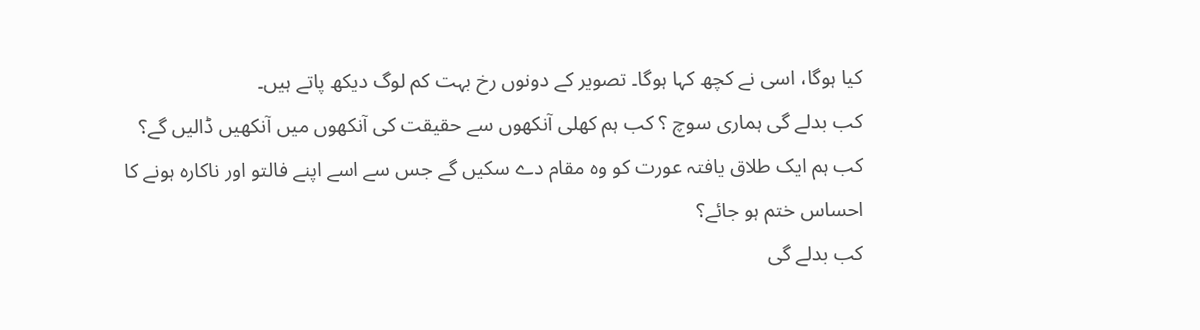کیا ہوگا، اسی نے کچھ کہا ہوگا۔ تصویر کے دونوں رخ بہت کم لوگ دیکھ پاتے ہیں۔
کب بدلے گی ہماری سوچ ؟ کب ہم کھلی آنکھوں سے حقیقت کی آنکھوں میں آنکھیں ڈالیں گے؟
کب ہم ایک طلاق یافتہ عورت کو وہ مقام دے سکیں گے جس سے اسے اپنے فالتو اور ناکارہ ہونے کا احساس ختم ہو جائے؟
کب بدلے گی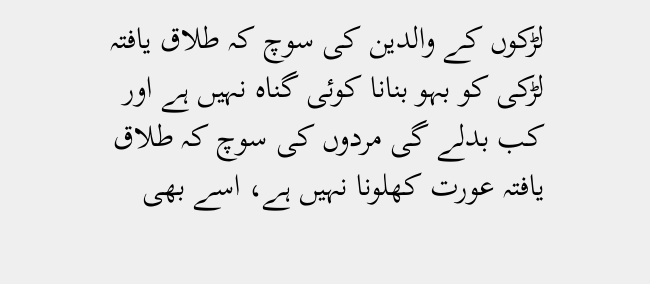لڑکوں کے والدین کی سوچ کہ طلاق یافتہ لڑکی کو بہو بنانا کوئی گناہ نہیں ہے اور کب بدلے گی مردوں کی سوچ کہ طلاق یافتہ عورت کھلونا نہیں ہے، اسے بھی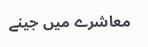معاشرے ميں جینے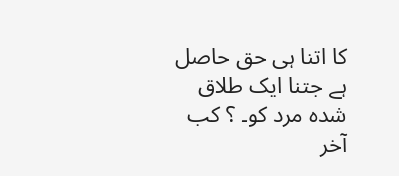کا اتنا ہی حق حاصل ہے جتنا ایک طلاق شدہ مرد کو۔ ؟ کب آخر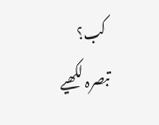کب؟
تبصرہ لکھیے